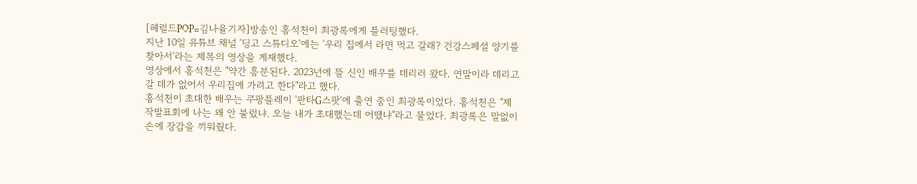[헤럴드POP=김나율기자]방송인 홍석천이 최광록에게 플러팅했다.
지난 10일 유튜브 채널 '딩고 스튜디오'에는 '우리 집에서 라면 먹고 갈래? 건강스페셜 양기를 찾아서'라는 제목의 영상을 게재했다.
영상에서 홍석천은 "약간 흥분된다. 2023년에 뜰 신인 배우를 데리러 왔다. 연말이라 데리고 갈 데가 없어서 우리집에 가려고 한다"라고 했다.
홍석천이 초대한 배우는 쿠팡플레이 '판타G스팟'에 출연 중인 최광록이었다. 홍석천은 "제작발표회에 나는 왜 안 불렀냐. 오늘 내가 초대했는데 어땠냐"라고 물었다. 최광록은 말없이 손에 장갑을 끼워줬다.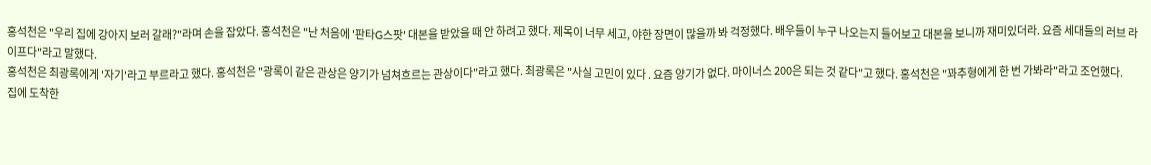홍석천은 "우리 집에 강아지 보러 갈래?"라며 손을 잡았다. 홍석천은 "난 처음에 '판타G스팟' 대본을 받았을 때 안 하려고 했다. 제목이 너무 세고, 야한 장면이 많을까 봐 걱정했다. 배우들이 누구 나오는지 들어보고 대본을 보니까 재미있더라. 요즘 세대들의 러브 라이프다"라고 말했다.
홍석천은 최광록에게 '자기'라고 부르라고 했다. 홍석천은 "광록이 같은 관상은 양기가 넘쳐흐르는 관상이다"라고 했다. 최광록은 "사실 고민이 있다 . 요즘 양기가 없다. 마이너스 200은 되는 것 같다"고 했다. 홍석천은 "꽈추형에게 한 번 가봐라"라고 조언했다.
집에 도착한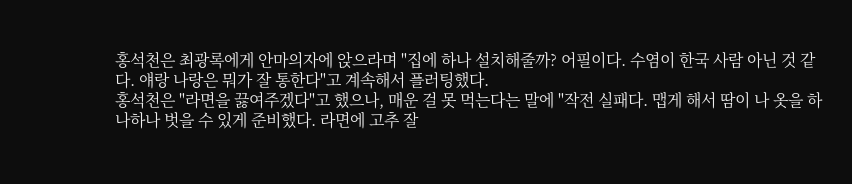홍석천은 최광록에게 안마의자에 앉으라며 "집에 하나 설치해줄까? 어필이다. 수염이 한국 사람 아닌 것 같다. 얘랑 나랑은 뭐가 잘 통한다"고 계속해서 플러팅했다.
홍석천은 "라면을 끓여주겠다"고 했으나, 매운 걸 못 먹는다는 말에 "작전 실패다. 맵게 해서 땀이 나 옷을 하나하나 벗을 수 있게 준비했다. 라면에 고추 잘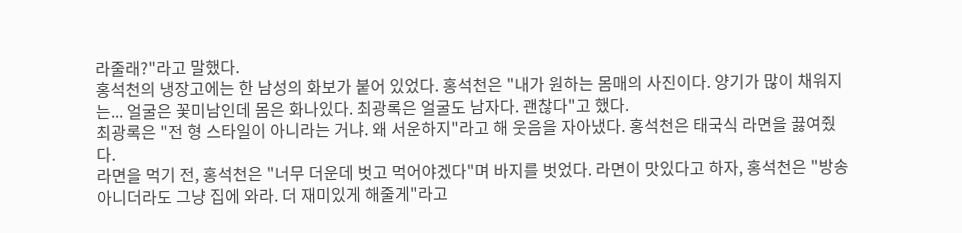라줄래?"라고 말했다.
홍석천의 냉장고에는 한 남성의 화보가 붙어 있었다. 홍석천은 "내가 원하는 몸매의 사진이다. 양기가 많이 채워지는... 얼굴은 꽃미남인데 몸은 화나있다. 최광록은 얼굴도 남자다. 괜찮다"고 했다.
최광록은 "전 형 스타일이 아니라는 거냐. 왜 서운하지"라고 해 웃음을 자아냈다. 홍석천은 태국식 라면을 끓여줬다.
라면을 먹기 전, 홍석천은 "너무 더운데 벗고 먹어야겠다"며 바지를 벗었다. 라면이 맛있다고 하자, 홍석천은 "방송 아니더라도 그냥 집에 와라. 더 재미있게 해줄게"라고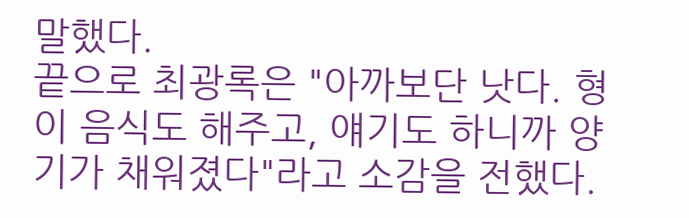말했다.
끝으로 최광록은 "아까보단 낫다. 형이 음식도 해주고, 얘기도 하니까 양기가 채워졌다"라고 소감을 전했다.